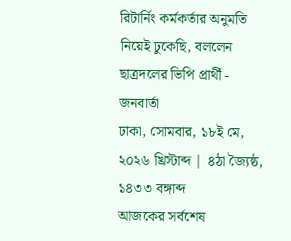রিটার্নিং কর্মকর্তার অনুমতি নিয়েই ঢুকেছি, বললেন ছাত্রদলের ভিপি প্রার্থী - জনবার্তা
ঢাকা, সোমবার, ১৮ই মে, ২০২৬ খ্রিস্টাব্দ | ৪ঠা জ্যৈষ্ঠ, ১৪৩৩ বঙ্গাব্দ
আজকের সর্বশেষ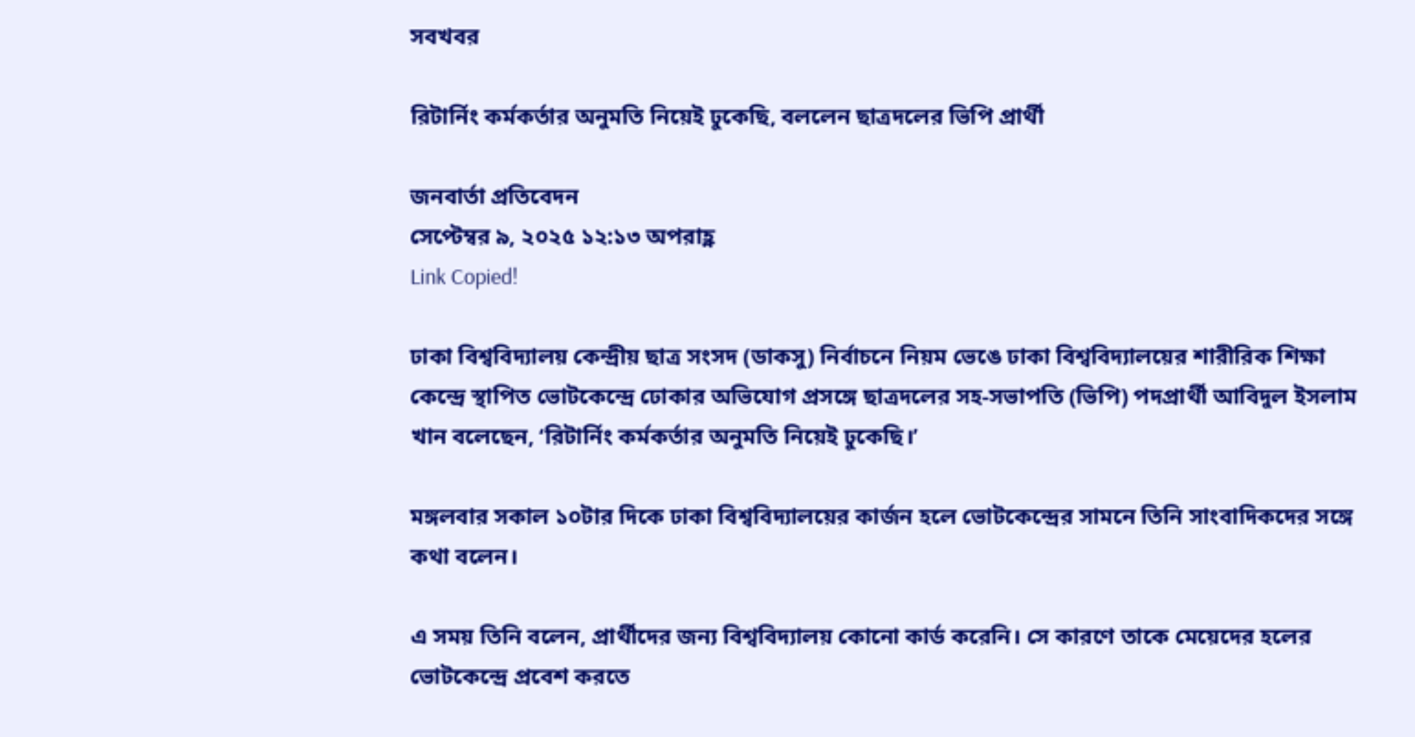সবখবর

রিটার্নিং কর্মকর্তার অনুমতি নিয়েই ঢুকেছি, বললেন ছাত্রদলের ভিপি প্রার্থী

জনবার্তা প্রতিবেদন
সেপ্টেম্বর ৯, ২০২৫ ১২:১৩ অপরাহ্ণ
Link Copied!

ঢাকা বিশ্ববিদ্যালয় কেন্দ্রীয় ছাত্র সংসদ (ডাকসু) নির্বাচনে নিয়ম ভেঙে ঢাকা বিশ্ববিদ্যালয়ের শারীরিক শিক্ষা কেন্দ্রে স্থাপিত ভোটকেন্দ্রে ঢোকার অভিযোগ প্রসঙ্গে ছাত্রদলের সহ-সভাপতি (ভিপি) পদপ্রার্থী আবিদুল ইসলাম খান বলেছেন, ‘রিটার্নিং কর্মকর্তার অনুমতি নিয়েই ঢুকেছি।’

মঙ্গলবার সকাল ১০টার দিকে ঢাকা বিশ্ববিদ্যালয়ের কার্জন হলে ভোটকেন্দ্রের সামনে তিনি সাংবাদিকদের সঙ্গে কথা বলেন।

এ সময় তিনি বলেন, প্রার্থীদের জন্য বিশ্ববিদ্যালয় কোনো কার্ড করেনি। সে কারণে তাকে মেয়েদের হলের ভোটকেন্দ্রে প্রবেশ করতে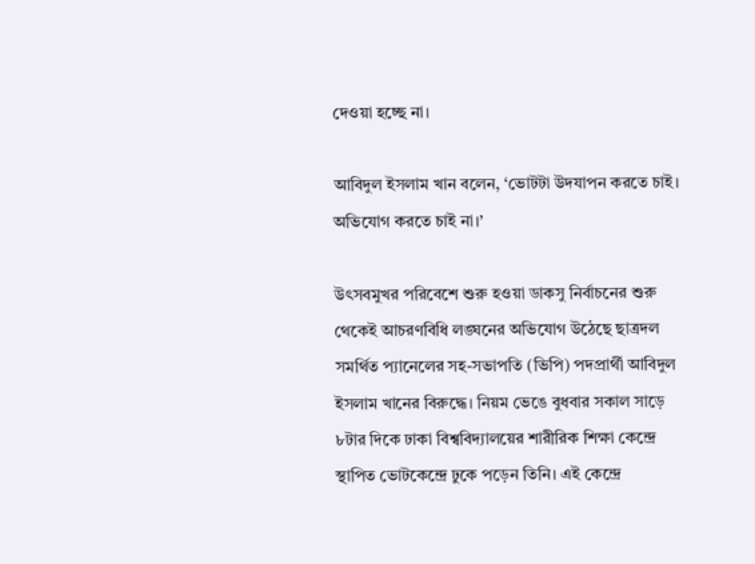দেওয়া হচ্ছে না।

আবিদুল ইসলাম খান বলেন, ‘ভোটটা উদযাপন করতে চাই। অভিযোগ করতে চাই না।’

উৎসবমুখর পরিবেশে শুরু হওয়া ডাকসু নির্বাচনের শুরু থেকেই আচরণবিধি লঙ্ঘনের অভিযোগ উঠেছে ছাত্রদল সমর্থিত প্যানেলের সহ-সভাপতি (ভিপি) পদপ্রার্থী আবিদুল ইসলাম খানের বিরুদ্ধে। নিয়ম ভেঙে বুধবার সকাল সাড়ে ৮টার দিকে ঢাকা বিশ্ববিদ্যালয়ের শারীরিক শিক্ষা কেন্দ্রে স্থাপিত ভোটকেন্দ্রে ঢুকে পড়েন তিনি। এই কেন্দ্রে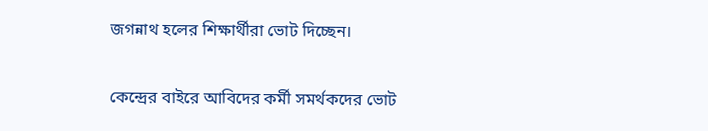জগন্নাথ হলের শিক্ষার্থীরা ভোট দিচ্ছেন।

কেন্দ্রের বাইরে আবিদের কর্মী সমর্থকদের ভোট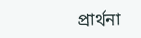প্রার্থনা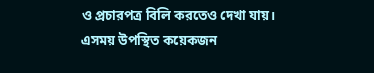ও প্রচারপত্র বিলি করতেও দেখা যায়। এসময় উপস্থিত কয়েকজন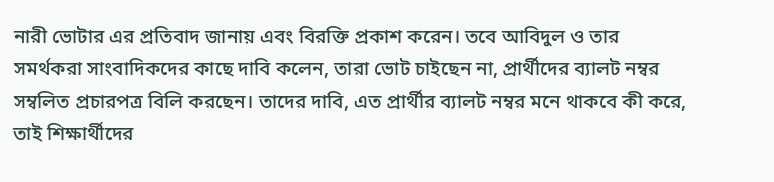নারী ভোটার এর প্রতিবাদ জানায় এবং বিরক্তি প্রকাশ করেন। তবে আবিদুল ও তার সমর্থকরা সাংবাদিকদের কাছে দাবি কলেন, তারা ভোট চাইছেন না, প্রার্থীদের ব্যালট নম্বর সম্বলিত প্রচারপত্র বিলি করছেন। তাদের দাবি, এত প্রার্থীর ব্যালট নম্বর মনে থাকবে কী করে, তাই শিক্ষার্থীদের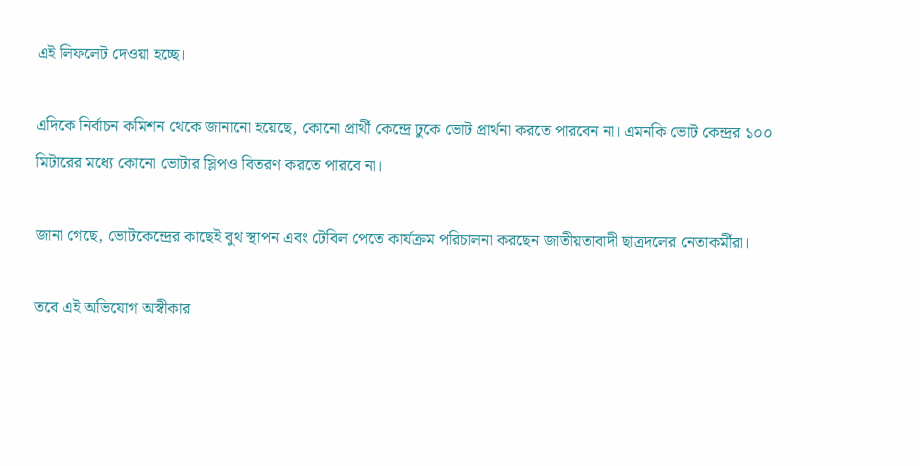এই লিফলেট দেওয়া হচ্ছে।

এদিকে নির্বাচন কমিশন থেকে জানানো হয়েছে, কোনো প্রার্থী কেন্দ্রে ঢুকে ভোট প্রার্থনা করতে পারবেন না। এমনকি ভোট কেন্দ্রর ১০০ মিটারের মধ্যে কোনো ভোটার স্লিপও বিতরণ করতে পারবে না।

জানা গেছে, ভোটকেন্দ্রের কাছেই বুথ স্থাপন এবং টেবিল পেতে কার্যক্রম পরিচালনা করছেন জাতীয়তাবাদী ছাত্রদলের নেতাকর্মীরা।

তবে এই অভিযোগ অস্বীকার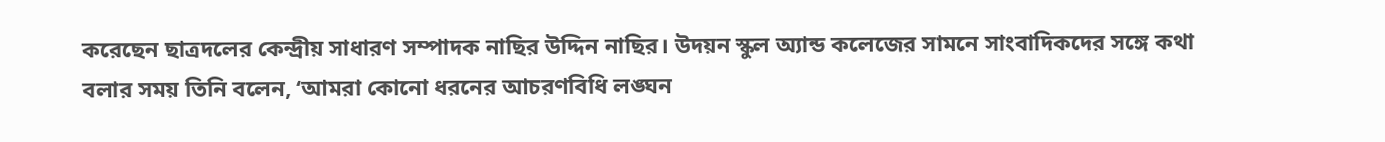করেছেন ছাত্রদলের কেন্দ্রীয় সাধারণ সম্পাদক নাছির উদ্দিন নাছির। উদয়ন স্কুল অ্যান্ড কলেজের সামনে সাংবাদিকদের সঙ্গে কথা বলার সময় তিনি বলেন, ‘আমরা কোনো ধরনের আচরণবিধি লঙ্ঘন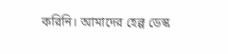করিনি। আমাদের হেল্প ডেস্ক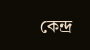কেন্দ্র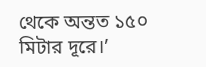থেকে অন্তত ১৫০ মিটার দূরে।’